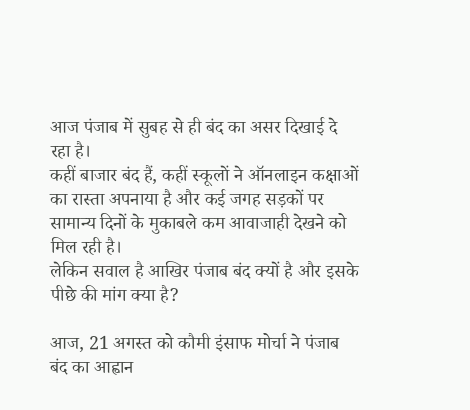आज पंजाब में सुबह से ही बंद का असर दिखाई दे रहा है।
कहीं बाजार बंद हैं, कहीं स्कूलों ने ऑनलाइन कक्षाओं का रास्ता अपनाया है और कई जगह सड़कों पर सामान्य दिनों के मुकाबले कम आवाजाही देखने को मिल रही है।
लेकिन सवाल है आखिर पंजाब बंद क्यों है और इसके पीछे की मांग क्या है?

आज, 21 अगस्त को कौमी इंसाफ मोर्चा ने पंजाब बंद का आह्वान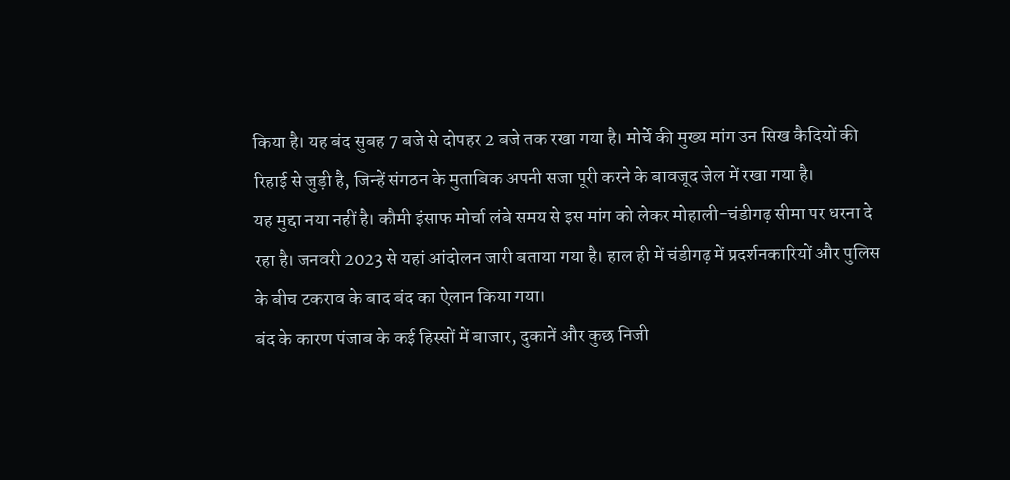किया है। यह बंद सुबह 7 बजे से दोपहर 2 बजे तक रखा गया है। मोर्चे की मुख्य मांग उन सिख कैदियों की रिहाई से जुड़ी है, जिन्हें संगठन के मुताबिक अपनी सजा पूरी करने के बावजूद जेल में रखा गया है।
यह मुद्दा नया नहीं है। कौमी इंसाफ मोर्चा लंबे समय से इस मांग को लेकर मोहाली-चंडीगढ़ सीमा पर धरना दे रहा है। जनवरी 2023 से यहां आंदोलन जारी बताया गया है। हाल ही में चंडीगढ़ में प्रदर्शनकारियों और पुलिस के बीच टकराव के बाद बंद का ऐलान किया गया।
बंद के कारण पंजाब के कई हिस्सों में बाजार, दुकानें और कुछ निजी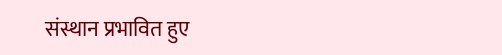संस्थान प्रभावित हुए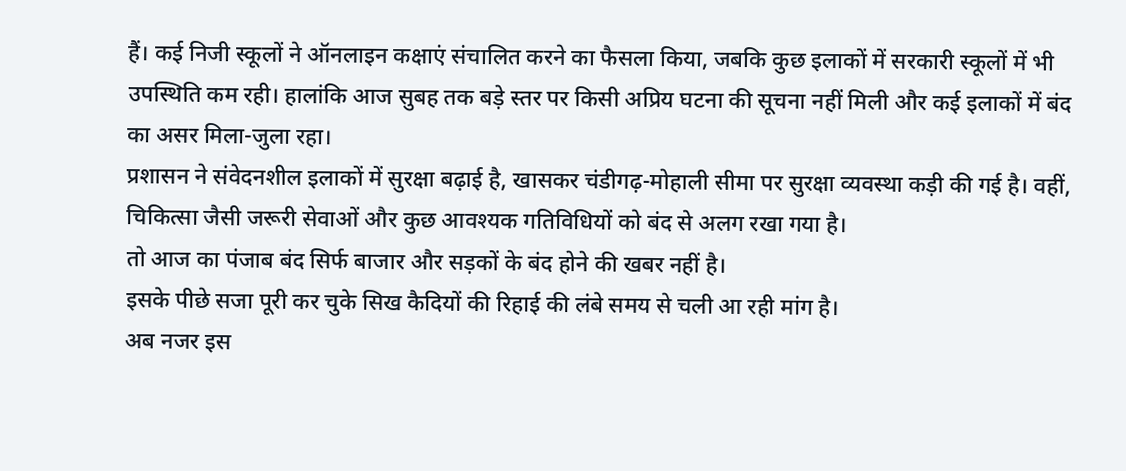हैं। कई निजी स्कूलों ने ऑनलाइन कक्षाएं संचालित करने का फैसला किया, जबकि कुछ इलाकों में सरकारी स्कूलों में भी उपस्थिति कम रही। हालांकि आज सुबह तक बड़े स्तर पर किसी अप्रिय घटना की सूचना नहीं मिली और कई इलाकों में बंद का असर मिला-जुला रहा।
प्रशासन ने संवेदनशील इलाकों में सुरक्षा बढ़ाई है, खासकर चंडीगढ़-मोहाली सीमा पर सुरक्षा व्यवस्था कड़ी की गई है। वहीं, चिकित्सा जैसी जरूरी सेवाओं और कुछ आवश्यक गतिविधियों को बंद से अलग रखा गया है।
तो आज का पंजाब बंद सिर्फ बाजार और सड़कों के बंद होने की खबर नहीं है।
इसके पीछे सजा पूरी कर चुके सिख कैदियों की रिहाई की लंबे समय से चली आ रही मांग है।
अब नजर इस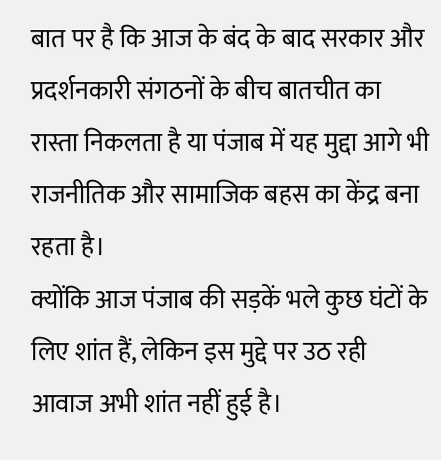बात पर है कि आज के बंद के बाद सरकार और प्रदर्शनकारी संगठनों के बीच बातचीत का रास्ता निकलता है या पंजाब में यह मुद्दा आगे भी राजनीतिक और सामाजिक बहस का केंद्र बना रहता है।
क्योंकि आज पंजाब की सड़कें भले कुछ घंटों के लिए शांत हैं, लेकिन इस मुद्दे पर उठ रही आवाज अभी शांत नहीं हुई है।